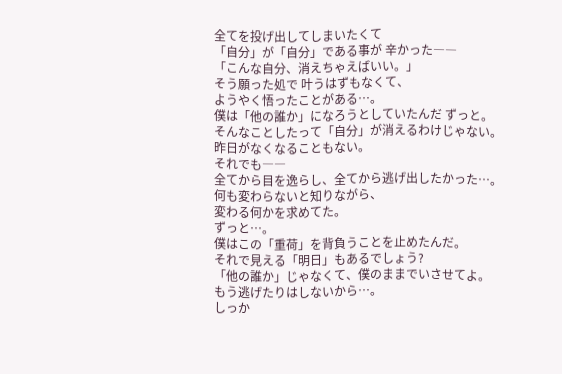全てを投げ出してしまいたくて
「自分」が「自分」である事が 辛かった――
「こんな自分、消えちゃえばいい。」
そう願った処で 叶うはずもなくて、
ようやく悟ったことがある…。
僕は「他の誰か」になろうとしていたんだ ずっと。
そんなことしたって「自分」が消えるわけじゃない。
昨日がなくなることもない。
それでも――
全てから目を逸らし、全てから逃げ出したかった…。
何も変わらないと知りながら、
変わる何かを求めてた。
ずっと…。
僕はこの「重荷」を背負うことを止めたんだ。
それで見える「明日」もあるでしょう?
「他の誰か」じゃなくて、僕のままでいさせてよ。
もう逃げたりはしないから…。
しっか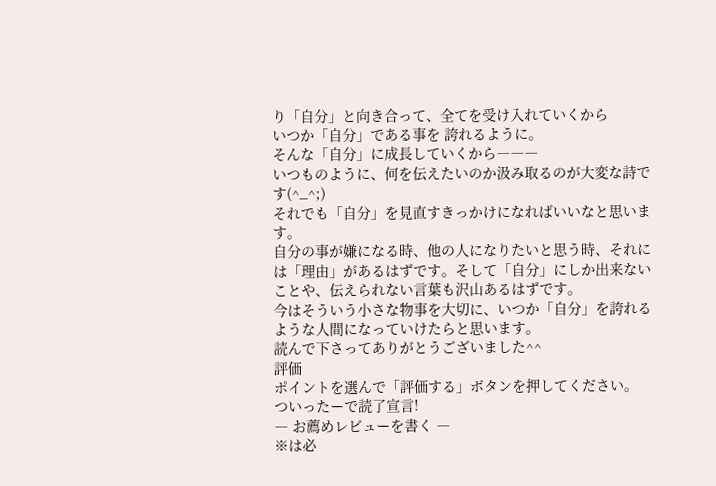り「自分」と向き合って、全てを受け入れていくから
いつか「自分」である事を 誇れるように。
そんな「自分」に成長していくから―――
いつものように、何を伝えたいのか汲み取るのが大変な詩です(^_^;)
それでも「自分」を見直すきっかけになればいいなと思います。
自分の事が嫌になる時、他の人になりたいと思う時、それには「理由」があるはずです。そして「自分」にしか出来ないことや、伝えられない言葉も沢山あるはずです。
今はそういう小さな物事を大切に、いつか「自分」を誇れるような人間になっていけたらと思います。
読んで下さってありがとうございました^^
評価
ポイントを選んで「評価する」ボタンを押してください。
ついったーで読了宣言!
― お薦めレビューを書く ―
※は必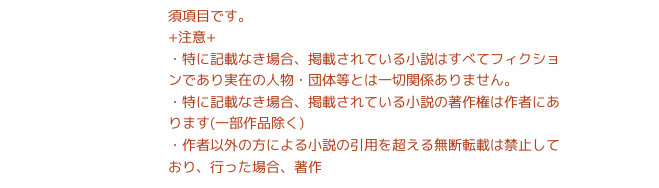須項目です。
+注意+
・特に記載なき場合、掲載されている小説はすべてフィクションであり実在の人物・団体等とは一切関係ありません。
・特に記載なき場合、掲載されている小説の著作権は作者にあります(一部作品除く)
・作者以外の方による小説の引用を超える無断転載は禁止しており、行った場合、著作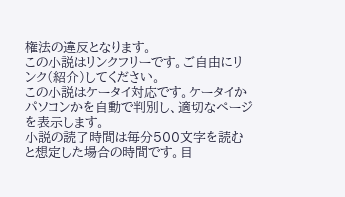権法の違反となります。
この小説はリンクフリーです。ご自由にリンク(紹介)してください。
この小説はケータイ対応です。ケータイかパソコンかを自動で判別し、適切なページを表示します。
小説の読了時間は毎分500文字を読むと想定した場合の時間です。目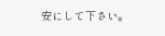安にして下さい。